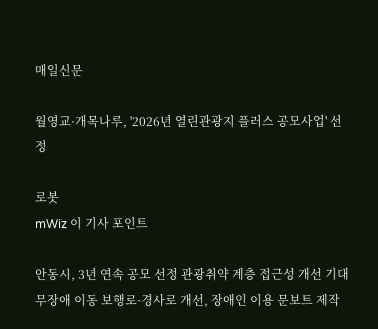매일신문

월영교·개목나루, '2026년 열린관광지 플러스 공모사업' 선정

로봇
mWiz 이 기사 포인트

안동시, 3년 연속 공모 선정 관광취약 계층 접근성 개선 기대
무장애 이동 보행로·경사로 개선, 장애인 이용 문보트 제작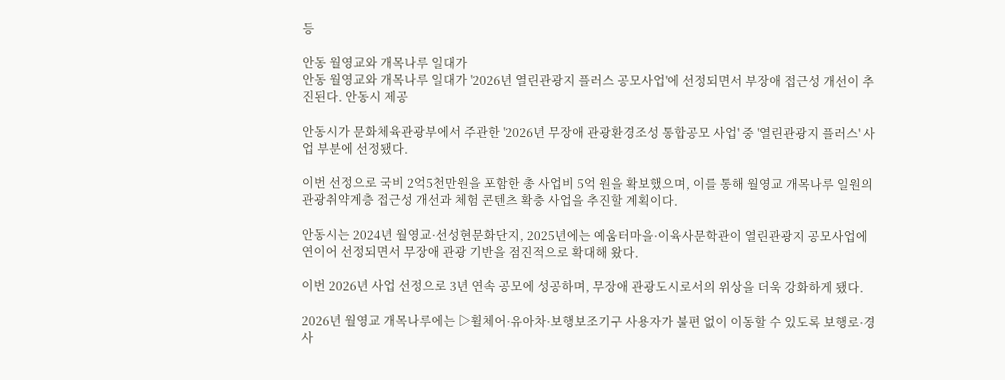등

안동 월영교와 개목나루 일대가
안동 월영교와 개목나루 일대가 '2026년 열린관광지 플러스 공모사업'에 선정되면서 부장애 접근성 개선이 추진된다. 안동시 제공

안동시가 문화체육관광부에서 주관한 '2026년 무장애 관광환경조성 통합공모 사업' 중 '열린관광지 플러스' 사업 부분에 선정됐다.

이번 선정으로 국비 2억5천만원을 포함한 총 사업비 5억 원을 확보했으며, 이를 통해 월영교 개목나루 일원의 관광취약계층 접근성 개선과 체험 콘텐츠 확충 사업을 추진할 계획이다.

안동시는 2024년 월영교·선성현문화단지, 2025년에는 예움터마을·이육사문학관이 열린관광지 공모사업에 연이어 선정되면서 무장애 관광 기반을 점진적으로 확대해 왔다.

이번 2026년 사업 선정으로 3년 연속 공모에 성공하며, 무장애 관광도시로서의 위상을 더욱 강화하게 됐다.

2026년 월영교 개목나루에는 ▷휠체어·유아차·보행보조기구 사용자가 불편 없이 이동할 수 있도록 보행로·경사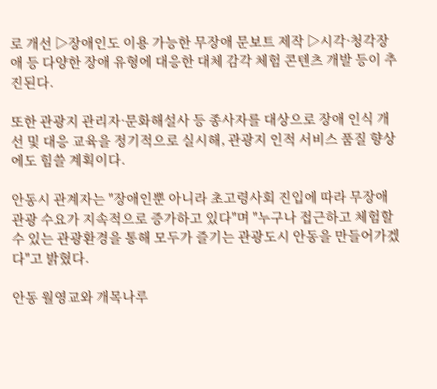로 개선 ▷장애인도 이용 가능한 무장애 문보트 제작 ▷시각·청각장애 등 다양한 장애 유형에 대응한 대체 감각 체험 콘텐츠 개발 등이 추진된다.

또한 관광지 관리자·문화해설사 등 종사자를 대상으로 장애 인식 개선 및 대응 교육을 정기적으로 실시해, 관광지 인적 서비스 품질 향상에도 힘쓸 계획이다.

안동시 관계자는 "장애인뿐 아니라 초고령사회 진입에 따라 무장애 관광 수요가 지속적으로 증가하고 있다"며 "누구나 접근하고 체험할 수 있는 관광환경을 통해 모두가 즐기는 관광도시 안동을 만들어가겠다"고 밝혔다.

안동 월영교와 개목나루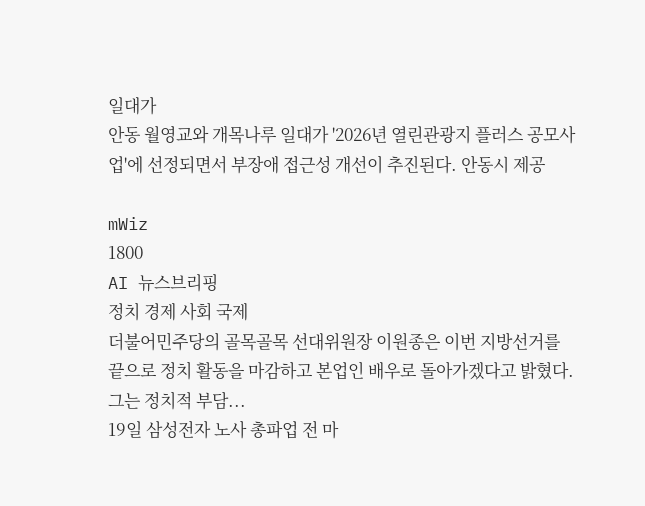일대가
안동 월영교와 개목나루 일대가 '2026년 열린관광지 플러스 공모사업'에 선정되면서 부장애 접근성 개선이 추진된다. 안동시 제공

mWiz
1800
AI 뉴스브리핑
정치 경제 사회 국제
더불어민주당의 골목골목 선대위원장 이원종은 이번 지방선거를 끝으로 정치 활동을 마감하고 본업인 배우로 돌아가겠다고 밝혔다. 그는 정치적 부담...
19일 삼성전자 노사 총파업 전 마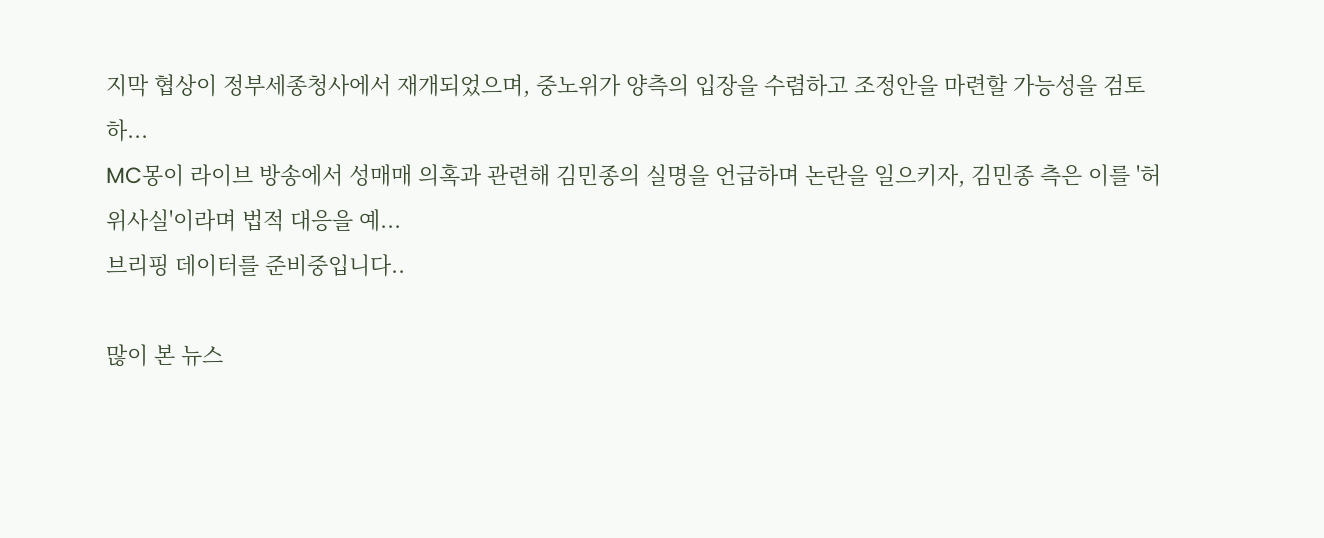지막 협상이 정부세종청사에서 재개되었으며, 중노위가 양측의 입장을 수렴하고 조정안을 마련할 가능성을 검토하...
MC몽이 라이브 방송에서 성매매 의혹과 관련해 김민종의 실명을 언급하며 논란을 일으키자, 김민종 측은 이를 '허위사실'이라며 법적 대응을 예...
브리핑 데이터를 준비중입니다..

많이 본 뉴스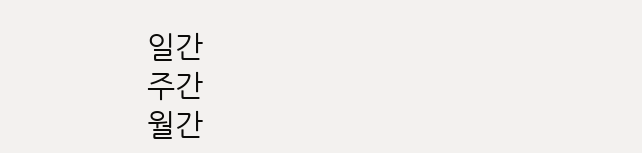일간
주간
월간